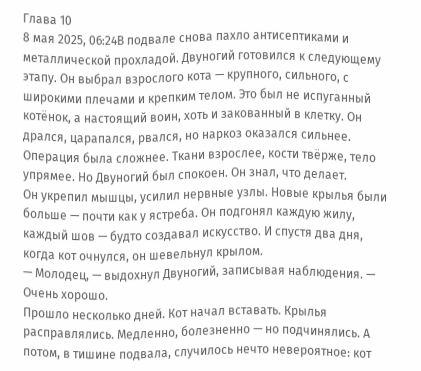Глава 10
8 мая 2025, 06:24В подвале снова пахло антисептиками и металлической прохладой. Двуногий готовился к следующему этапу. Он выбрал взрослого кота — крупного, сильного, с широкими плечами и крепким телом. Это был не испуганный котёнок, а настоящий воин, хоть и закованный в клетку. Он дрался, царапался, рвался, но наркоз оказался сильнее.
Операция была сложнее. Ткани взрослее, кости твёрже, тело упрямее. Но Двуногий был спокоен. Он знал, что делает.
Он укрепил мышцы, усилил нервные узлы. Новые крылья были больше — почти как у ястреба. Он подгонял каждую жилу, каждый шов — будто создавал искусство. И спустя два дня, когда кот очнулся, он шевельнул крылом.
— Молодец, — выдохнул Двуногий, записывая наблюдения. — Очень хорошо.
Прошло несколько дней. Кот начал вставать. Крылья расправлялись. Медленно, болезненно — но подчинялись. А потом, в тишине подвала, случилось нечто невероятное: кот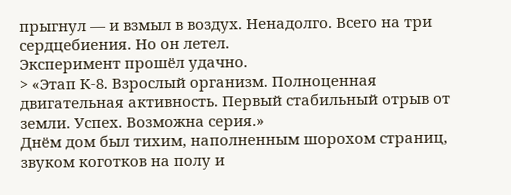прыгнул — и взмыл в воздух. Ненадолго. Всего на три сердцебиения. Но он летел.
Эксперимент прошёл удачно.
> «Этап К-8. Взрослый организм. Полноценная двигательная активность. Первый стабильный отрыв от земли. Успех. Возможна серия.»
Днём дом был тихим, наполненным шорохом страниц, звуком коготков на полу и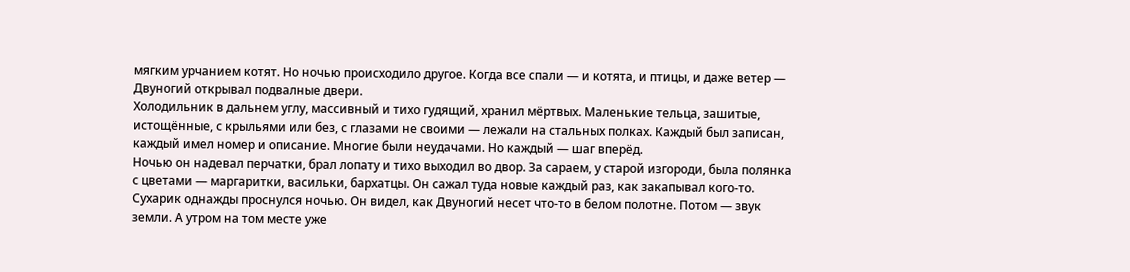мягким урчанием котят. Но ночью происходило другое. Когда все спали — и котята, и птицы, и даже ветер — Двуногий открывал подвалные двери.
Холодильник в дальнем углу, массивный и тихо гудящий, хранил мёртвых. Маленькие тельца, зашитые, истощённые, с крыльями или без, с глазами не своими — лежали на стальных полках. Каждый был записан, каждый имел номер и описание. Многие были неудачами. Но каждый — шаг вперёд.
Ночью он надевал перчатки, брал лопату и тихо выходил во двор. За сараем, у старой изгороди, была полянка с цветами — маргаритки, васильки, бархатцы. Он сажал туда новые каждый раз, как закапывал кого-то.
Сухарик однажды проснулся ночью. Он видел, как Двуногий несет что-то в белом полотне. Потом — звук земли. А утром на том месте уже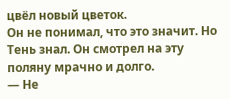цвёл новый цветок.
Он не понимал, что это значит. Но Тень знал. Он смотрел на эту поляну мрачно и долго.
— Не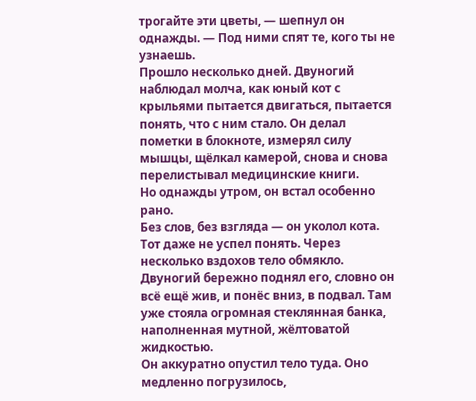трогайте эти цветы, — шепнул он однажды. — Под ними спят те, кого ты не узнаешь.
Прошло несколько дней. Двуногий наблюдал молча, как юный кот с крыльями пытается двигаться, пытается понять, что с ним стало. Он делал пометки в блокноте, измерял силу мышцы, щёлкал камерой, снова и снова перелистывал медицинские книги.
Но однажды утром, он встал особенно рано.
Без слов, без взгляда — он уколол кота. Тот даже не успел понять. Через несколько вздохов тело обмякло. Двуногий бережно поднял его, словно он всё ещё жив, и понёс вниз, в подвал. Там уже стояла огромная стеклянная банка, наполненная мутной, жёлтоватой жидкостью.
Он аккуратно опустил тело туда. Оно медленно погрузилось,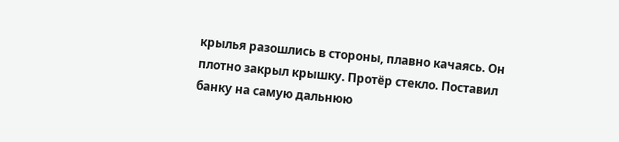крылья разошлись в стороны, плавно качаясь. Он плотно закрыл крышку. Протёр стекло. Поставил банку на самую дальнюю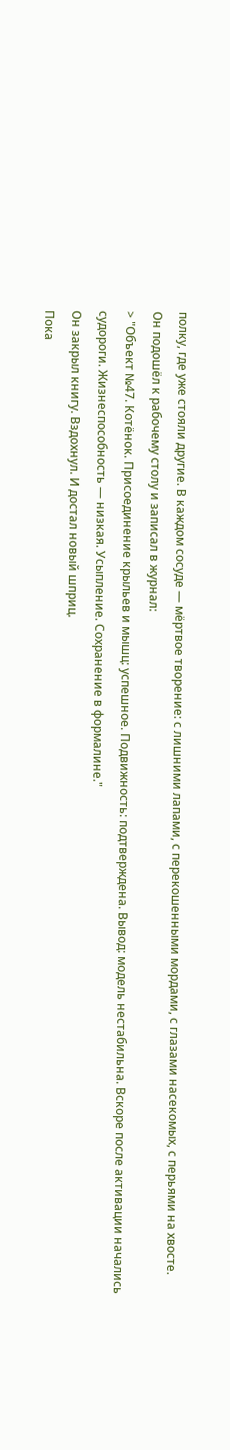полку, где уже стояли другие. В каждом сосуде — мёртвое творение: с лишними лапами, с перекошенными мордами, с глазами насекомых, с перьями на хвосте.
Он подошёл к рабочему столу и записал в журнал:
> "Объект №47. Котёнок. Присоединение крыльев и мышц: успешное. Подвижность: подтверждена. Вывод: модель нестабильна. Вскоре после активации начались судороги. Жизнеспособность — низкая. Усыпление. Сохранение в формалине."
Он закрыл книгу. Вздохнул. И достал новый шприц.
Пока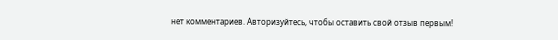нет комментариев. Авторизуйтесь, чтобы оставить свой отзыв первым!